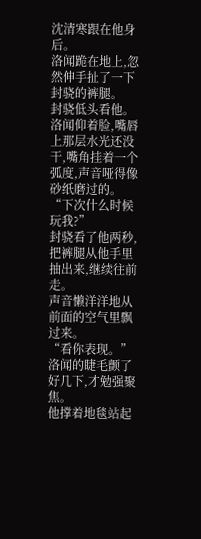沈清寒跟在他身后。
洛闻跪在地上,忽然伸手扯了一下封骁的裤腿。
封骁低头看他。
洛闻仰着脸,嘴唇上那层水光还没干,嘴角挂着一个弧度,声音哑得像砂纸磨过的。
“下次什么时候玩我?”
封骁看了他两秒,把裤腿从他手里抽出来,继续往前走。
声音懒洋洋地从前面的空气里飘过来。
“看你表现。”
洛闻的睫毛颤了好几下,才勉强聚焦。
他撑着地毯站起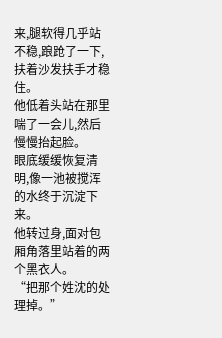来,腿软得几乎站不稳,踉跄了一下,扶着沙发扶手才稳住。
他低着头站在那里喘了一会儿,然后慢慢抬起脸。
眼底缓缓恢复清明,像一池被搅浑的水终于沉淀下来。
他转过身,面对包厢角落里站着的两个黑衣人。
“把那个姓沈的处理掉。”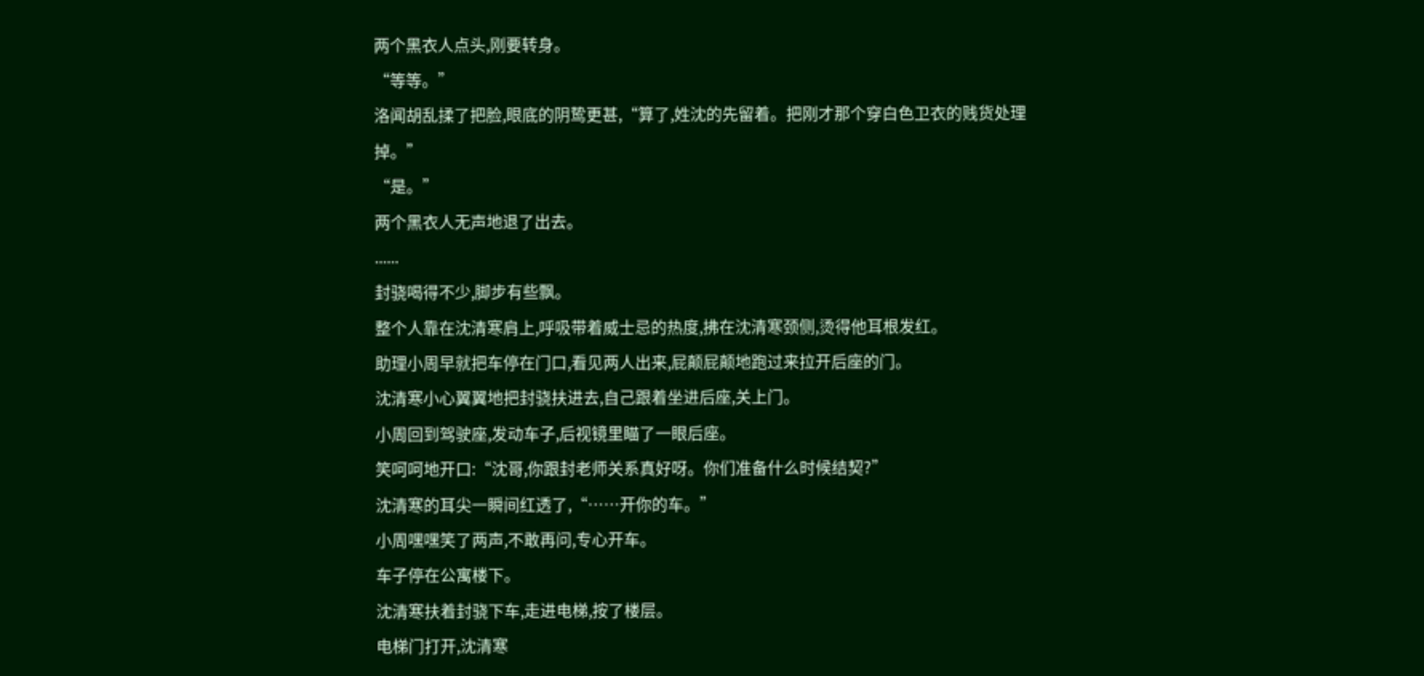两个黑衣人点头,刚要转身。
“等等。”
洛闻胡乱揉了把脸,眼底的阴鸷更甚,“算了,姓沈的先留着。把刚才那个穿白色卫衣的贱货处理掉。”
“是。”
两个黑衣人无声地退了出去。
......
封骁喝得不少,脚步有些飘。
整个人靠在沈清寒肩上,呼吸带着威士忌的热度,拂在沈清寒颈侧,烫得他耳根发红。
助理小周早就把车停在门口,看见两人出来,屁颠屁颠地跑过来拉开后座的门。
沈清寒小心翼翼地把封骁扶进去,自己跟着坐进后座,关上门。
小周回到驾驶座,发动车子,后视镜里瞄了一眼后座。
笑呵呵地开口:“沈哥,你跟封老师关系真好呀。你们准备什么时候结契?”
沈清寒的耳尖一瞬间红透了,“……开你的车。”
小周嘿嘿笑了两声,不敢再问,专心开车。
车子停在公寓楼下。
沈清寒扶着封骁下车,走进电梯,按了楼层。
电梯门打开,沈清寒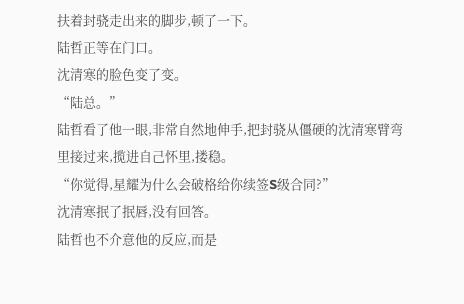扶着封骁走出来的脚步,顿了一下。
陆哲正等在门口。
沈清寒的脸色变了变。
“陆总。”
陆哲看了他一眼,非常自然地伸手,把封骁从僵硬的沈清寒臂弯里接过来,揽进自己怀里,搂稳。
“你觉得,星耀为什么会破格给你续签S级合同?”
沈清寒抿了抿唇,没有回答。
陆哲也不介意他的反应,而是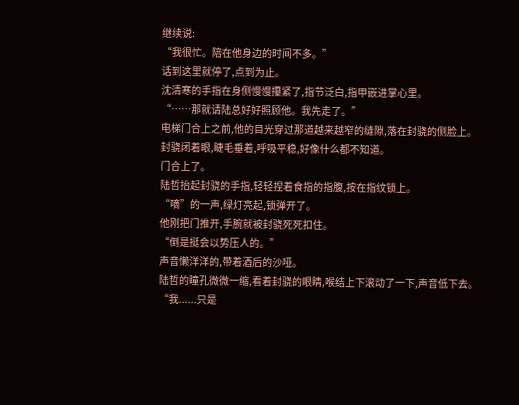继续说:
“我很忙。陪在他身边的时间不多。”
话到这里就停了,点到为止。
沈清寒的手指在身侧慢慢攥紧了,指节泛白,指甲嵌进掌心里。
“……那就请陆总好好照顾他。我先走了。”
电梯门合上之前,他的目光穿过那道越来越窄的缝隙,落在封骁的侧脸上。
封骁闭着眼,睫毛垂着,呼吸平稳,好像什么都不知道。
门合上了。
陆哲抬起封骁的手指,轻轻捏着食指的指腹,按在指纹锁上。
“嘀”的一声,绿灯亮起,锁弹开了。
他刚把门推开,手腕就被封骁死死扣住。
“倒是挺会以势压人的。”
声音懒洋洋的,带着酒后的沙哑。
陆哲的瞳孔微微一缩,看着封骁的眼睛,喉结上下滚动了一下,声音低下去。
“我......只是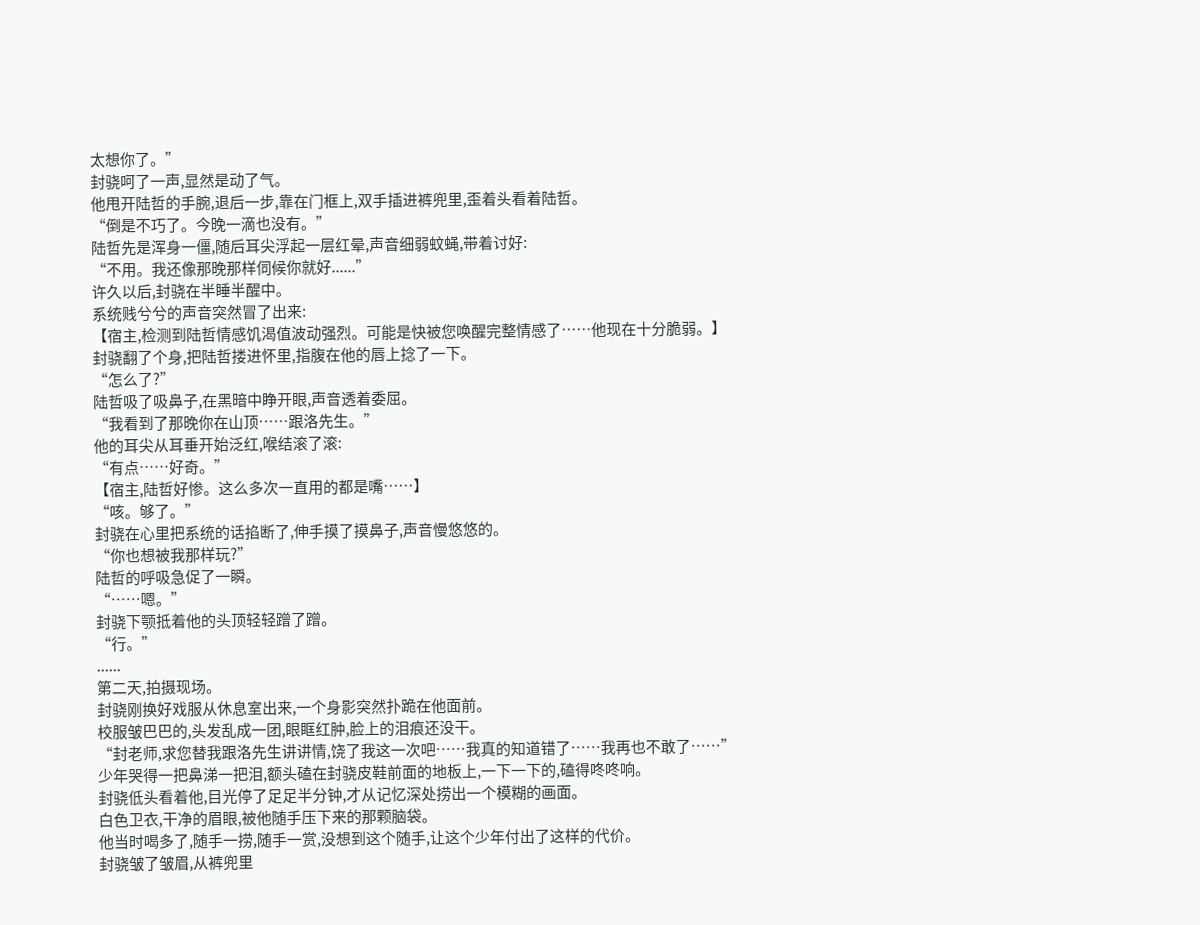太想你了。”
封骁呵了一声,显然是动了气。
他甩开陆哲的手腕,退后一步,靠在门框上,双手插进裤兜里,歪着头看着陆哲。
“倒是不巧了。今晚一滴也没有。”
陆哲先是浑身一僵,随后耳尖浮起一层红晕,声音细弱蚊蝇,带着讨好:
“不用。我还像那晚那样伺候你就好......”
许久以后,封骁在半睡半醒中。
系统贱兮兮的声音突然冒了出来:
【宿主,检测到陆哲情感饥渴值波动强烈。可能是快被您唤醒完整情感了……他现在十分脆弱。】
封骁翻了个身,把陆哲搂进怀里,指腹在他的唇上捻了一下。
“怎么了?”
陆哲吸了吸鼻子,在黑暗中睁开眼,声音透着委屈。
“我看到了那晚你在山顶……跟洛先生。”
他的耳尖从耳垂开始泛红,喉结滚了滚:
“有点……好奇。”
【宿主,陆哲好惨。这么多次一直用的都是嘴……】
“咳。够了。”
封骁在心里把系统的话掐断了,伸手摸了摸鼻子,声音慢悠悠的。
“你也想被我那样玩?”
陆哲的呼吸急促了一瞬。
“……嗯。”
封骁下颚抵着他的头顶轻轻蹭了蹭。
“行。”
......
第二天,拍摄现场。
封骁刚换好戏服从休息室出来,一个身影突然扑跪在他面前。
校服皱巴巴的,头发乱成一团,眼眶红肿,脸上的泪痕还没干。
“封老师,求您替我跟洛先生讲讲情,饶了我这一次吧……我真的知道错了……我再也不敢了……”
少年哭得一把鼻涕一把泪,额头磕在封骁皮鞋前面的地板上,一下一下的,磕得咚咚响。
封骁低头看着他,目光停了足足半分钟,才从记忆深处捞出一个模糊的画面。
白色卫衣,干净的眉眼,被他随手压下来的那颗脑袋。
他当时喝多了,随手一捞,随手一赏,没想到这个随手,让这个少年付出了这样的代价。
封骁皱了皱眉,从裤兜里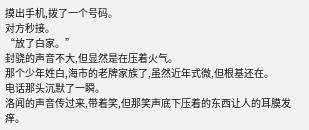摸出手机,拨了一个号码。
对方秒接。
“放了白家。”
封骁的声音不大,但显然是在压着火气。
那个少年姓白,海市的老牌家族了,虽然近年式微,但根基还在。
电话那头沉默了一瞬。
洛闻的声音传过来,带着笑,但那笑声底下压着的东西让人的耳膜发痒。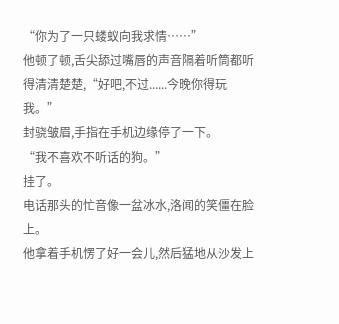“你为了一只蝼蚁向我求情……”
他顿了顿,舌尖舔过嘴唇的声音隔着听筒都听得清清楚楚,“好吧,不过......今晚你得玩我。”
封骁皱眉,手指在手机边缘停了一下。
“我不喜欢不听话的狗。”
挂了。
电话那头的忙音像一盆冰水,洛闻的笑僵在脸上。
他拿着手机愣了好一会儿,然后猛地从沙发上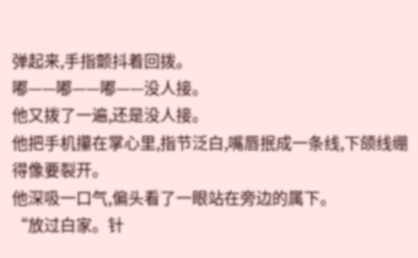弹起来,手指颤抖着回拨。
嘟——嘟——嘟——没人接。
他又拨了一遍,还是没人接。
他把手机攥在掌心里,指节泛白,嘴唇抿成一条线,下颌线绷得像要裂开。
他深吸一口气,偏头看了一眼站在旁边的属下。
“放过白家。针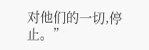对他们的一切,停止。”